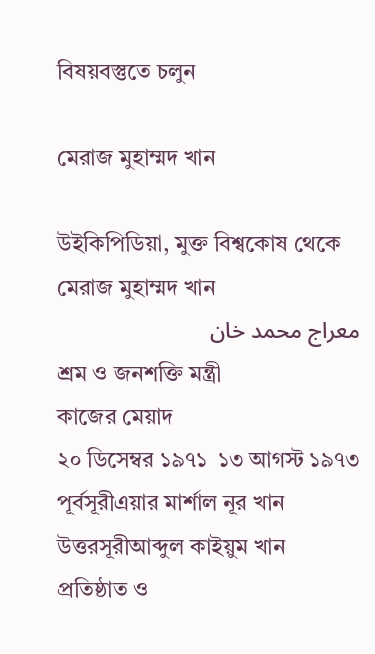বিষয়বস্তুতে চলুন

মেরাজ মুহাম্মদ খান

উইকিপিডিয়া, মুক্ত বিশ্বকোষ থেকে
মেরাজ মুহাম্মদ খান
معراج محمد خان
শ্রম ও জনশক্তি মন্ত্রী
কাজের মেয়াদ
২০ ডিসেম্বর ১৯৭১  ১৩ আগস্ট ১৯৭৩
পূর্বসূরীএয়ার মার্শাল নূর খান
উত্তরসূরীআব্দুল কাইয়ুম খান
প্রতিষ্ঠাত ও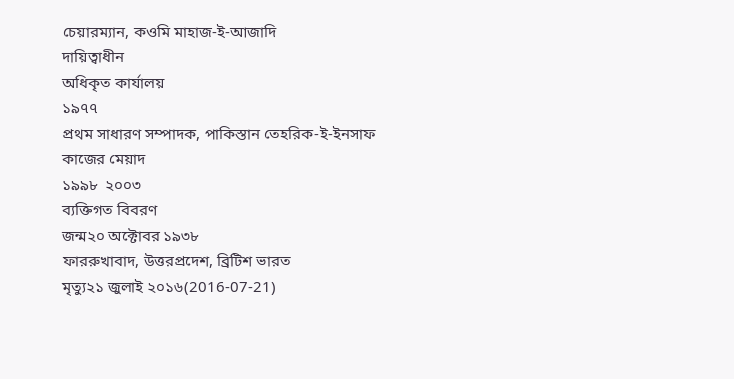চেয়ারম্যান, কওমি মাহাজ-ই-আজাদি
দায়িত্বাধীন
অধিকৃত কার্যালয়
১৯৭৭
প্রথম সাধারণ সম্পাদক, পাকিস্তান তেহরিক-ই-ইনসাফ
কাজের মেয়াদ
১৯৯৮  ২০০৩
ব্যক্তিগত বিবরণ
জন্ম২০ অক্টোবর ১৯৩৮
ফাররুখাবাদ, উত্তরপ্রদেশ, ব্রিটিশ ভারত
মৃত্যু২১ জুলাই ২০১৬(2016-07-21)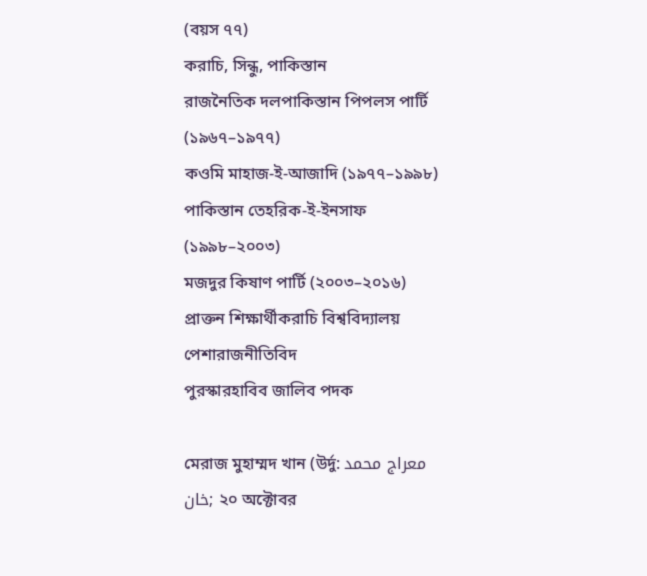(বয়স ৭৭)
করাচি, সিন্ধু, পাকিস্তান
রাজনৈতিক দলপাকিস্তান পিপলস পার্টি (১৯৬৭–১৯৭৭)
কওমি মাহাজ-ই-আজাদি (১৯৭৭–১৯৯৮)
পাকিস্তান তেহরিক-ই-ইনসাফ (১৯৯৮–২০০৩)
মজদুর কিষাণ পার্টি (২০০৩–২০১৬)
প্রাক্তন শিক্ষার্থীকরাচি বিশ্ববিদ্যালয়
পেশারাজনীতিবিদ
পুরস্কারহাবিব জালিব পদক

মেরাজ মুহাম্মদ খান (উর্দু: معراج محمد خان; ২০ অক্টোবর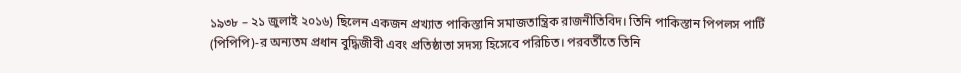১৯৩৮ – ২১ জুলাই ২০১৬) ছিলেন একজন প্রখ্যাত পাকিস্তানি সমাজতান্ত্রিক রাজনীতিবিদ। তিনি পাকিস্তান পিপলস পার্টি (পিপিপি)-র অন্যতম প্রধান বুদ্ধিজীবী এবং প্রতিষ্ঠাতা সদস্য হিসেবে পরিচিত। পরবর্তীতে তিনি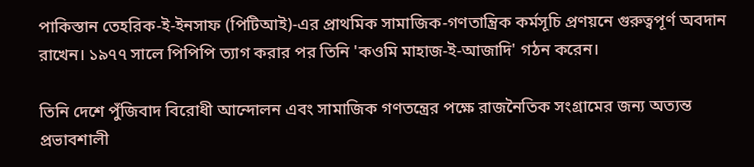পাকিস্তান তেহরিক-ই-ইনসাফ (পিটিআই)-এর প্রাথমিক সামাজিক-গণতান্ত্রিক কর্মসূচি প্রণয়নে গুরুত্বপূর্ণ অবদান রাখেন। ১৯৭৭ সালে পিপিপি ত্যাগ করার পর তিনি 'কওমি মাহাজ-ই-আজাদি' গঠন করেন।

তিনি দেশে পুঁজিবাদ বিরোধী আন্দোলন এবং সামাজিক গণতন্ত্রের পক্ষে রাজনৈতিক সংগ্রামের জন্য অত্যন্ত প্রভাবশালী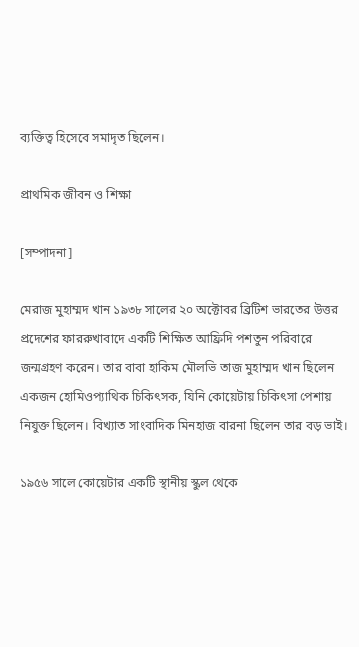ব্যক্তিত্ব হিসেবে সমাদৃত ছিলেন।

প্রাথমিক জীবন ও শিক্ষা

[সম্পাদনা]

মেরাজ মুহাম্মদ খান ১৯৩৮ সালের ২০ অক্টোবর ব্রিটিশ ভারতের উত্তর প্রদেশের ফাররুখাবাদে একটি শিক্ষিত আফ্রিদি পশতুন পরিবারে জন্মগ্রহণ করেন। তার বাবা হাকিম মৌলভি তাজ মুহাম্মদ খান ছিলেন একজন হোমিওপ্যাথিক চিকিৎসক, যিনি কোয়েটায় চিকিৎসা পেশায় নিযুক্ত ছিলেন। বিখ্যাত সাংবাদিক মিনহাজ বারনা ছিলেন তার বড় ভাই।

১৯৫৬ সালে কোয়েটার একটি স্থানীয় স্কুল থেকে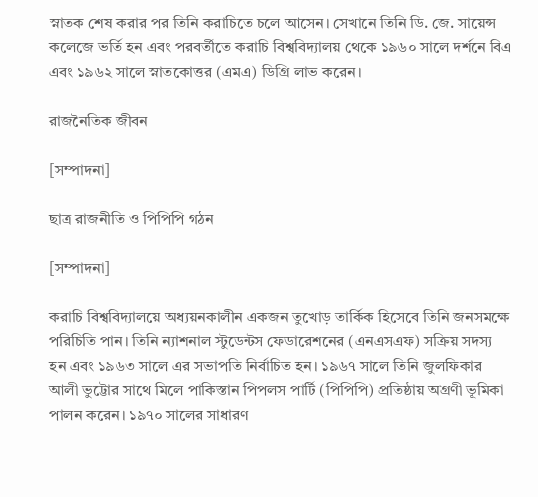স্নাতক শেষ করার পর তিনি করাচিতে চলে আসেন। সেখানে তিনি ডি. জে. সায়েন্স কলেজে ভর্তি হন এবং পরবর্তীতে করাচি বিশ্ববিদ্যালয় থেকে ১৯৬০ সালে দর্শনে বিএ এবং ১৯৬২ সালে স্নাতকোত্তর (এমএ) ডিগ্রি লাভ করেন।

রাজনৈতিক জীবন

[সম্পাদনা]

ছাত্র রাজনীতি ও পিপিপি গঠন

[সম্পাদনা]

করাচি বিশ্ববিদ্যালয়ে অধ্যয়নকালীন একজন তুখোড় তার্কিক হিসেবে তিনি জনসমক্ষে পরিচিতি পান। তিনি ন্যাশনাল স্টুডেন্টস ফেডারেশনের (এনএসএফ) সক্রিয় সদস্য হন এবং ১৯৬৩ সালে এর সভাপতি নির্বাচিত হন। ১৯৬৭ সালে তিনি জুলফিকার আলী ভুট্টোর সাথে মিলে পাকিস্তান পিপলস পার্টি (পিপিপি) প্রতিষ্ঠায় অগ্রণী ভূমিকা পালন করেন। ১৯৭০ সালের সাধারণ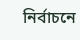নির্বাচনে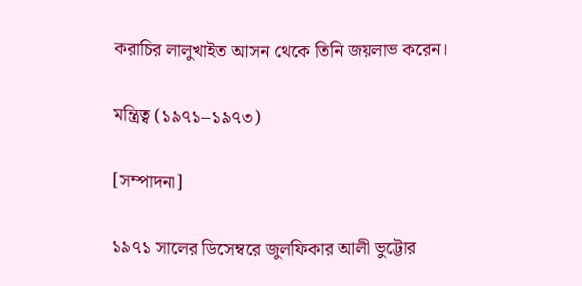করাচির লালুখাইত আসন থেকে তিনি জয়লাভ করেন।

মন্ত্রিত্ব (১৯৭১–১৯৭৩)

[সম্পাদনা]

১৯৭১ সালের ডিসেম্বরে জুলফিকার আলী ভুট্টোর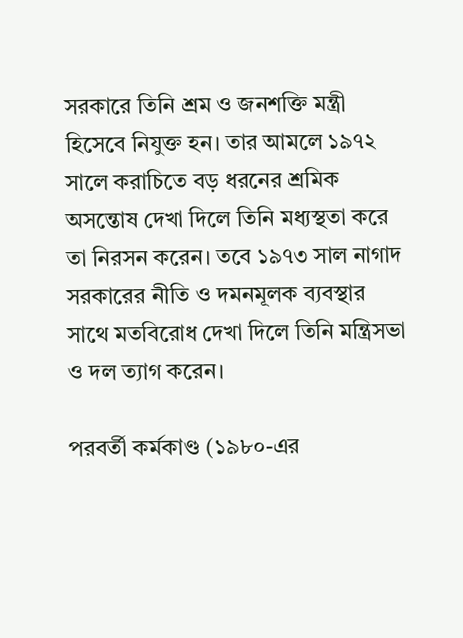সরকারে তিনি শ্রম ও জনশক্তি মন্ত্রী হিসেবে নিযুক্ত হন। তার আমলে ১৯৭২ সালে করাচিতে বড় ধরনের শ্রমিক অসন্তোষ দেখা দিলে তিনি মধ্যস্থতা করে তা নিরসন করেন। তবে ১৯৭৩ সাল নাগাদ সরকারের নীতি ও দমনমূলক ব্যবস্থার সাথে মতবিরোধ দেখা দিলে তিনি মন্ত্রিসভা ও দল ত্যাগ করেন।

পরবর্তী কর্মকাণ্ড (১৯৮০-এর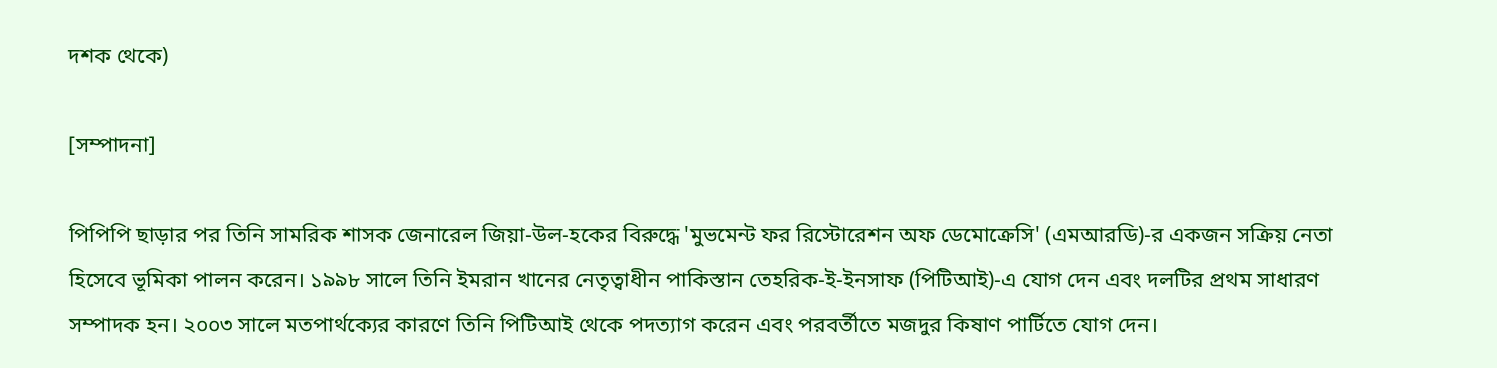দশক থেকে)

[সম্পাদনা]

পিপিপি ছাড়ার পর তিনি সামরিক শাসক জেনারেল জিয়া-উল-হকের বিরুদ্ধে 'মুভমেন্ট ফর রিস্টোরেশন অফ ডেমোক্রেসি' (এমআরডি)-র একজন সক্রিয় নেতা হিসেবে ভূমিকা পালন করেন। ১৯৯৮ সালে তিনি ইমরান খানের নেতৃত্বাধীন পাকিস্তান তেহরিক-ই-ইনসাফ (পিটিআই)-এ যোগ দেন এবং দলটির প্রথম সাধারণ সম্পাদক হন। ২০০৩ সালে মতপার্থক্যের কারণে তিনি পিটিআই থেকে পদত্যাগ করেন এবং পরবর্তীতে মজদুর কিষাণ পার্টিতে যোগ দেন।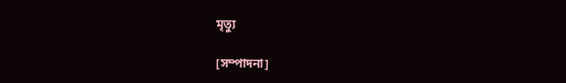মৃত্যু

[সম্পাদনা]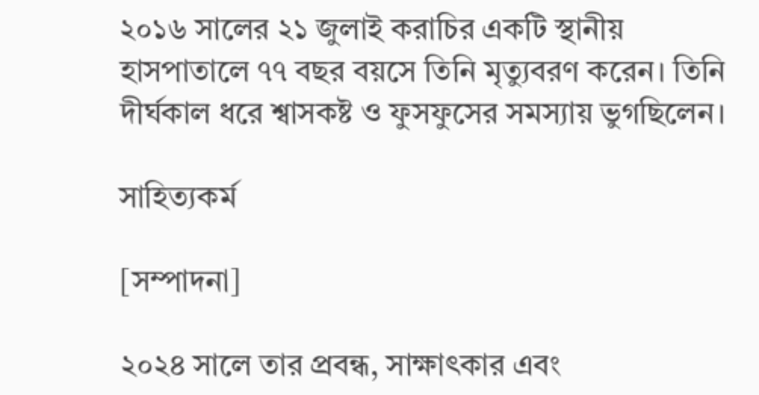২০১৬ সালের ২১ জুলাই করাচির একটি স্থানীয় হাসপাতালে ৭৭ বছর বয়সে তিনি মৃত্যুবরণ করেন। তিনি দীর্ঘকাল ধরে শ্বাসকষ্ট ও ফুসফুসের সমস্যায় ভুগছিলেন।

সাহিত্যকর্ম

[সম্পাদনা]

২০২৪ সালে তার প্রবন্ধ, সাক্ষাৎকার এবং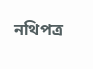নথিপত্র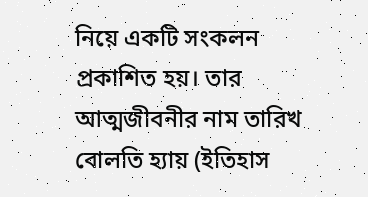নিয়ে একটি সংকলন প্রকাশিত হয়। তার আত্মজীবনীর নাম তারিখ বোলতি হ্যায় (ইতিহাস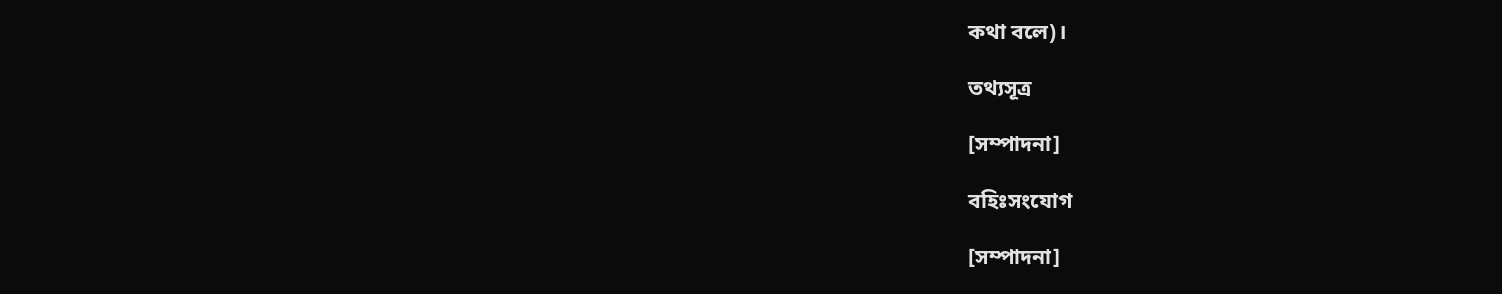কথা বলে)।

তথ্যসূত্র

[সম্পাদনা]

বহিঃসংযোগ

[সম্পাদনা]